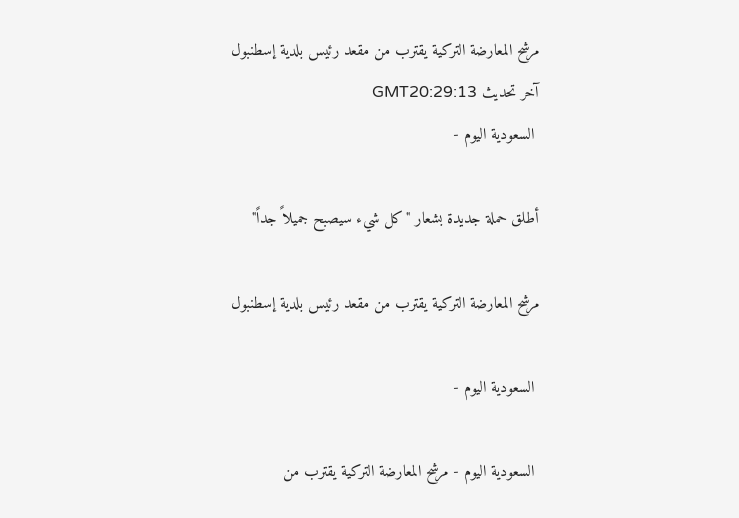مرشح المعارضة التركية يقترب من مقعد رئيس بلدية إسطنبول
آخر تحديث GMT20:29:13
 السعودية اليوم -

أطلق حملة جديدة بشعار "كل شيء سيصبح جميلاً جداً"

مرشح المعارضة التركية يقترب من مقعد رئيس بلدية إسطنبول

 السعودية اليوم -

 السعودية اليوم - مرشح المعارضة التركية يقترب من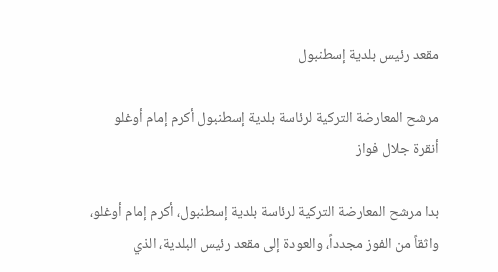مقعد رئيس بلدية إسطنبول

مرشح المعارضة التركية لرئاسة بلدية إسطنبول أكرم إمام أوغلو
أنقرة جلال فواز

بدا مرشح المعارضة التركية لرئاسة بلدية إسطنبول، أكرم إمام أوغلو، واثقاً من الفوز مجدداً، والعودة إلى مقعد رئيس البلدية، الذي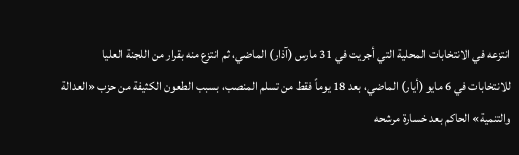انتزعه في الانتخابات المحلية التي أجريت في 31 مارس (آذار) الماضي، ثم انتزع منه بقرار من اللجنة العليا للانتخابات في 6 مايو (أيار) الماضي، بعد 18 يوماً فقط من تسلم المنصب، بسبب الطعون الكثيفة من حزب «العدالة والتنمية» الحاكم بعد خسارة مرشحه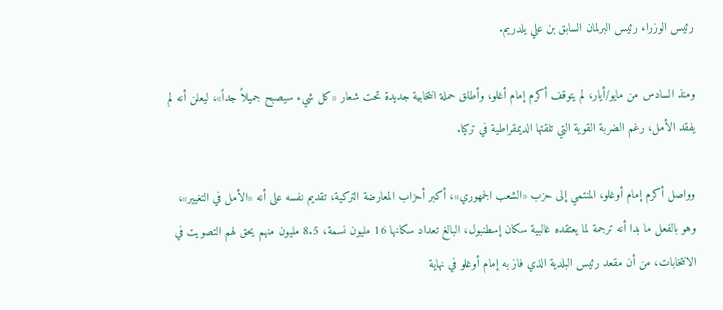رئيس الوزراء رئيس البرلمان السابق بن علي يلدريم.

ومنذ السادس من مايو/أيار، لم يتوقف أكرم إمام أغلو، وأطلق حملة انتخابية جديدة تحت شعار «كل شيء سيصبح جميلاً جداً»، ليعلن أنه لم يفقد الأمل، رغم الضربة القوية التي تلقتها الديمقراطية في تركيا.

وواصل أكرم إمام أوغلو، المنتمي إلى حزب «الشعب الجمهوري»، أكبر أحزاب المعارضة التركية، تقديم نفسه على أنه «الأمل في التغيير»، وهو بالفعل ما بدا أنه ترجمة لما يعتقده غالبية سكان إسطنبول، البالغ تعداد سكانها 16 مليون نسمة، 8.5 مليون منهم يحق لهم التصويت في الانتخابات، من أن مقعد رئيس البلدية الذي فاز به إمام أوغلو في نهاية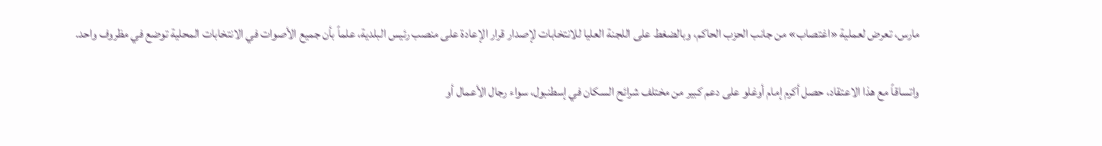مارس، تعرض لعملية «اغتصاب» من جانب الحزب الحاكم، وبالضغط على اللجنة العليا للانتخابات لإصدار قرار الإعادة على منصب رئيس البلدية، علماً بأن جميع الأصوات في الانتخابات المحلية توضع في مظروف واحد.

واتساقاً مع هذا الاعتقاد، حصل أكرم إمام أوغلو على دعم كبير من مختلف شرائح السكان في إسطنبول، سواء رجال الأعمال أو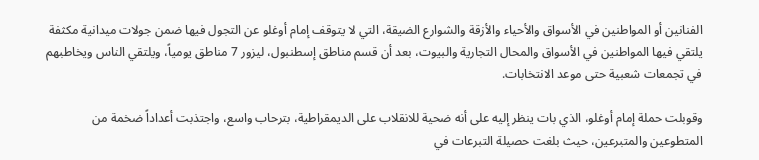الفنانين أو المواطنين في الأسواق والأحياء والأزقة والشوارع الضيقة، التي لا يتوقف إمام أوغلو عن التجول فيها ضمن جولات ميدانية مكثفة يلتقي فيها المواطنين في الأسواق والمحال التجارية والبيوت، بعد أن قسم مناطق إسطنبول، ليزور 7 مناطق يومياً، ويلتقي الناس ويخاطبهم في تجمعات شعبية حتى موعد الانتخابات.

وقوبلت حملة إمام أوغلو، الذي بات ينظر إليه على أنه ضحية للانقلاب على الديمقراطية، بترحاب واسع، واجتذبت أعداداً ضخمة من المتطوعين والمتبرعين، حيث بلغت حصيلة التبرعات في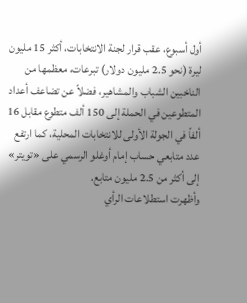أول أسبوع، عقب قرار لجنة الانتخابات، أكثر 15 مليون ليرة (نحو 2.5 مليون دولار) تبرعات، معظمها من الناخبين الشباب والمشاهير، فضلاً عن تضاعف أعداد المتطوعين في الحملة إلى 150 ألف متطوع مقابل 16 ألفاً في الجولة الأولى للانتخابات المحلية، كما ارتفع عدد متابعي حساب إمام أوغلو الرسمي على «تويتر» إلى أكثر من 2.5 مليون متابع.
وأظهرت استطلاعات الرأي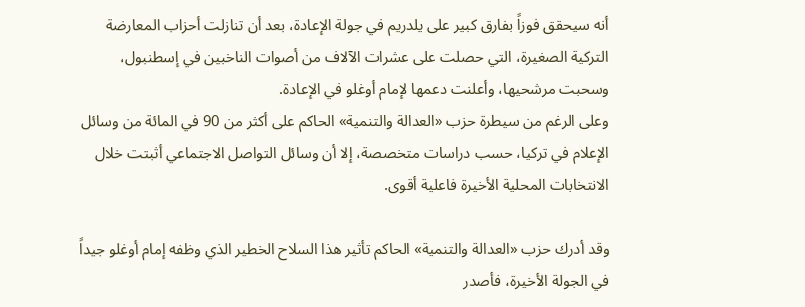أنه سيحقق فوزاً بفارق كبير على يلدريم في جولة الإعادة، بعد أن تنازلت أحزاب المعارضة التركية الصغيرة، التي حصلت على عشرات الآلاف من أصوات الناخبين في إسطنبول، وسحبت مرشحيها، وأعلنت دعمها لإمام أوغلو في الإعادة.
وعلى الرغم من سيطرة حزب «العدالة والتنمية» الحاكم على أكثر من 90 في المائة من وسائل الإعلام في تركيا، حسب دراسات متخصصة، إلا أن وسائل التواصل الاجتماعي أثبتت خلال الانتخابات المحلية الأخيرة فاعلية أقوى.

وقد أدرك حزب «العدالة والتنمية» الحاكم تأثير هذا السلاح الخطير الذي وظفه إمام أوغلو جيداً في الجولة الأخيرة، فأصدر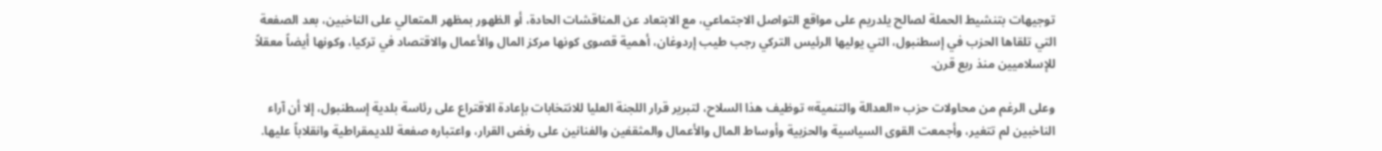توجيهات بتنشيط الحملة لصالح يلدريم على مواقع التواصل الاجتماعي، مع الابتعاد عن المناقشات الحادة، أو الظهور بمظهر المتعالي على الناخبين، بعد الصفعة التي تلقاها الحزب في إسطنبول، التي يوليها الرئيس التركي رجب طيب إردوغان، أهمية قصوى كونها مركز المال والأعمال والاقتصاد في تركيا، وكونها أيضاً معقلاً للإسلاميين منذ ربع قرن.

وعلى الرغم من محاولات حزب «العدالة والتنمية» توظيف هذا السلاح، لتبرير قرار اللجنة العليا للانتخابات بإعادة الاقتراع على رئاسة بلدية إسطنبول، إلا أن آراء الناخبين لم تتغير، وأجمعت القوى السياسية والحزبية وأوساط المال والأعمال والمثقفين والفنانين على رفض القرار، واعتباره صفعة للديمقراطية وانقلاباً عليها.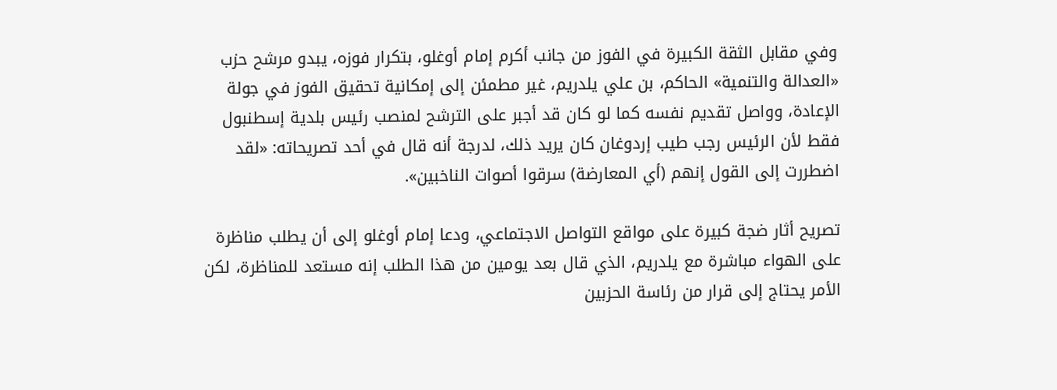وفي مقابل الثقة الكبيرة في الفوز من جانب أكرم إمام أوغلو، بتكرار فوزه، يبدو مرشح حزب «العدالة والتنمية» الحاكم، بن علي يلدريم، غير مطمئن إلى إمكانية تحقيق الفوز في جولة الإعادة، وواصل تقديم نفسه كما لو كان قد أجبر على الترشح لمنصب رئيس بلدية إسطنبول فقط لأن الرئيس رجب طيب إردوغان كان يريد ذلك، لدرجة أنه قال في أحد تصريحاته: «لقد اضطررت إلى القول إنهم (أي المعارضة) سرقوا أصوات الناخبين».

تصريح أثار ضجة كبيرة على مواقع التواصل الاجتماعي، ودعا إمام أوغلو إلى أن يطلب مناظرة على الهواء مباشرة مع يلدريم، الذي قال بعد يومين من هذا الطلب إنه مستعد للمناظرة، لكن الأمر يحتاج إلى قرار من رئاسة الحزبين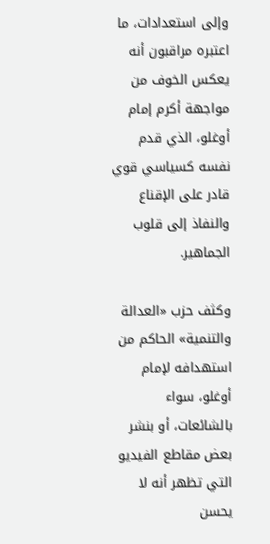وإلى استعدادات، ما اعتبره مراقبون أنه يعكس الخوف من مواجهة أكرم إمام أوغلو، الذي قدم نفسه كسياسي قوي قادر على الإقناع والنفاذ إلى قلوب الجماهير.

وكثف حزب «العدالة والتنمية» الحاكم من استهدافه لإمام أوغلو، سواء بالشائعات، أو بنشر بعض مقاطع الفيديو التي تظهر أنه لا يحسن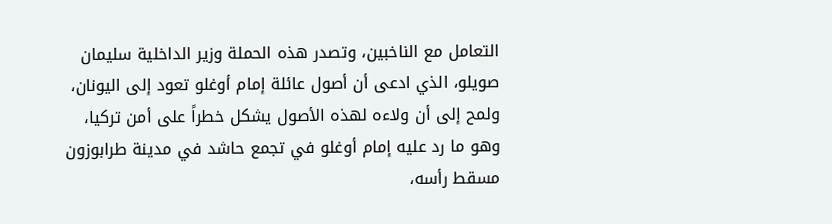التعامل مع الناخبين، وتصدر هذه الحملة وزير الداخلية سليمان صويلو، الذي ادعى أن أصول عائلة إمام أوغلو تعود إلى اليونان، ولمح إلى أن ولاءه لهذه الأصول يشكل خطراً على أمن تركيا، وهو ما رد عليه إمام أوغلو في تجمع حاشد في مدينة طرابوزون مسقط رأسه،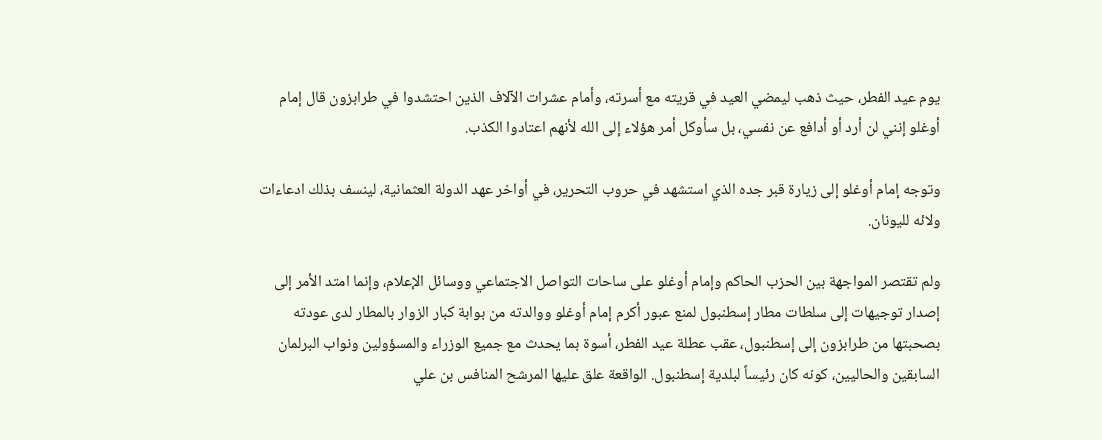يوم عيد الفطر، حيث ذهب ليمضي العيد في قريته مع أسرته، وأمام عشرات الآلاف الذين احتشدوا في طرابزون قال إمام أوغلو إنني لن أرد أو أدافع عن نفسي، بل سأوكل أمر هؤلاء إلى الله لأنهم اعتادوا الكذب.

وتوجه إمام أوغلو إلى زيارة قبر جده الذي استشهد في حروب التحرير، في أواخر عهد الدولة العثمانية، لينسف بذلك ادعاءات ولائه لليونان.

ولم تقتصر المواجهة بين الحزب الحاكم وإمام أوغلو على ساحات التواصل الاجتماعي ووسائل الإعلام، وإنما امتد الأمر إلى إصدار توجيهات إلى سلطات مطار إسطنبول لمنع عبور أكرم إمام أوغلو ووالدته من بوابة كبار الزوار بالمطار لدى عودته بصحبتها من طرابزون إلى إسطنبول، عقب عطلة عيد الفطر، أسوة بما يحدث مع جميع الوزراء والمسؤولين ونواب البرلمان السابقين والحاليين، كونه كان رئيساً لبلدية إسطنبول. الواقعة علق عليها المرشح المنافس بن علي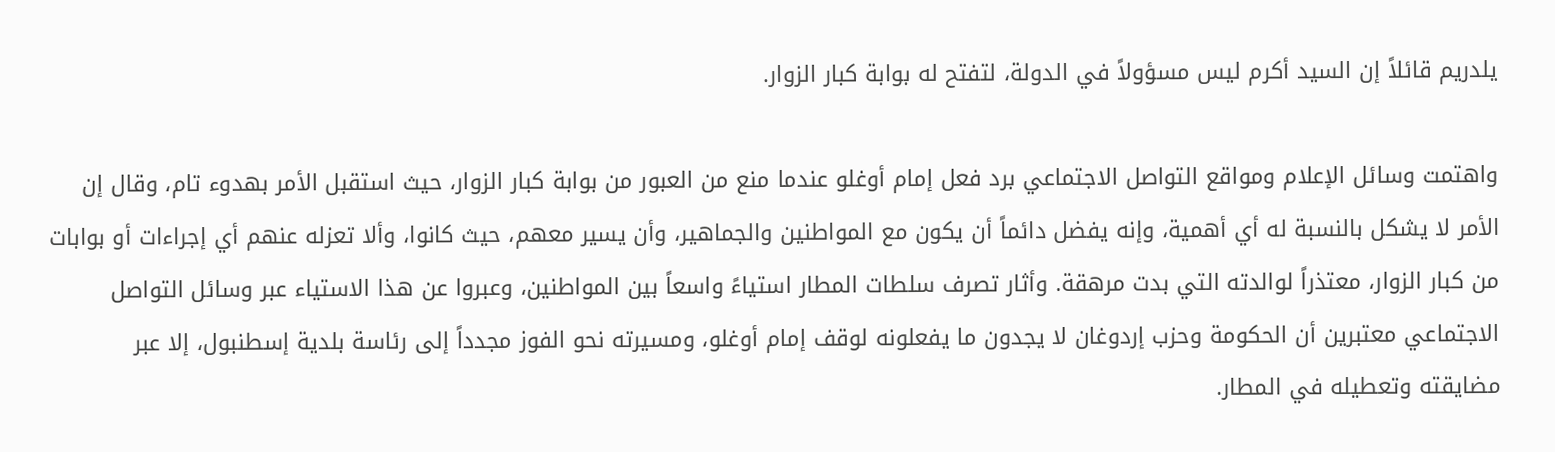يلدريم قائلاً إن السيد أكرم ليس مسؤولاً في الدولة، لتفتح له بوابة كبار الزوار.

واهتمت وسائل الإعلام ومواقع التواصل الاجتماعي برد فعل إمام أوغلو عندما منع من العبور من بوابة كبار الزوار، حيث استقبل الأمر بهدوء تام، وقال إن الأمر لا يشكل بالنسبة له أي أهمية، وإنه يفضل دائماً أن يكون مع المواطنين والجماهير، وأن يسير معهم، حيث كانوا، وألا تعزله عنهم أي إجراءات أو بوابات من كبار الزوار، معتذراً لوالدته التي بدت مرهقة. وأثار تصرف سلطات المطار استياءً واسعاً بين المواطنين، وعبروا عن هذا الاستياء عبر وسائل التواصل الاجتماعي معتبرين أن الحكومة وحزب إردوغان لا يجدون ما يفعلونه لوقف إمام أوغلو، ومسيرته نحو الفوز مجدداً إلى رئاسة بلدية إسطنبول، إلا عبر مضايقته وتعطيله في المطار.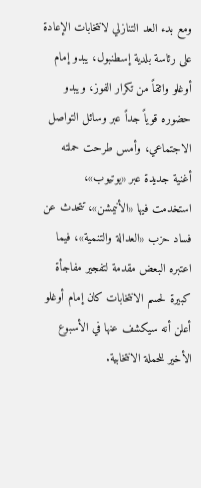ومع بدء العد التنازلي لانتخابات الإعادة على رئاسة بلدية إسطنبول، يبدو إمام أوغلو واثقاً من تكرار الفوز، ويبدو حضوره قوياً جداً عبر وسائل التواصل الاجتماعي، وأمس طرحت حملته أغنية جديدة عبر «يوتيوب»، استخدمت فيها «الأنيمشن»، تتحدث عن فساد حزب «العدالة والتنمية»، فيما اعتبره البعض مقدمة لتفجير مفاجأة كبيرة لحسم الانتخابات كان إمام أوغلو أعلن أنه سيكشف عنها في الأسبوع الأخير للحملة الانتخابية.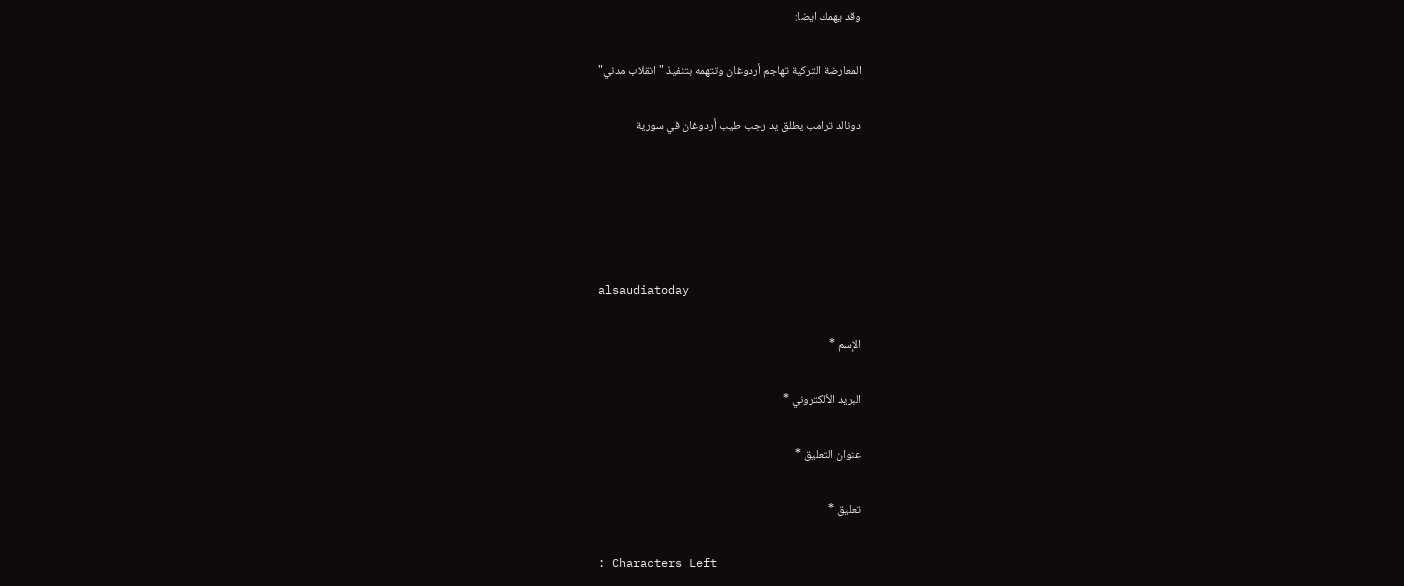وقد يهمك ايضا:

المعارضة التركية تهاجم أردوغان وتتهمه بتنفيذ "انقلاب مدني"

دونالد ترامب يطلق يد رجب طيب أردوغان في سورية





alsaudiatoday

الإسم *

البريد الألكتروني *

عنوان التعليق *

تعليق *

: Characters Left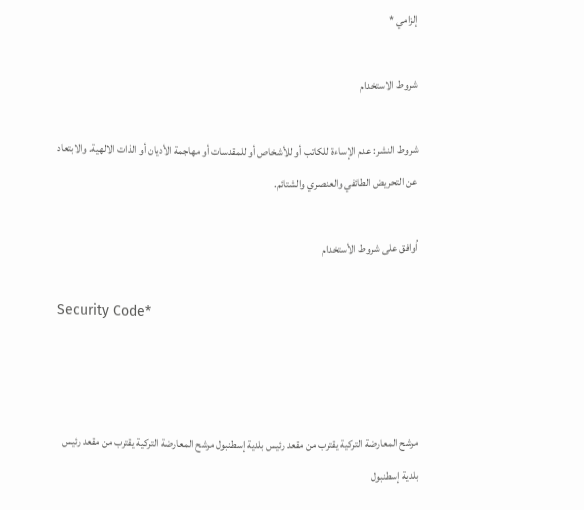إلزامي *

شروط الاستخدام

شروط النشر: عدم الإساءة للكاتب أو للأشخاص أو للمقدسات أو مهاجمة الأديان أو الذات الالهية. والابتعاد عن التحريض الطائفي والعنصري والشتائم.

اُوافق على شروط الأستخدام

Security Code*



مرشح المعارضة التركية يقترب من مقعد رئيس بلدية إسطنبول مرشح المعارضة التركية يقترب من مقعد رئيس بلدية إسطنبول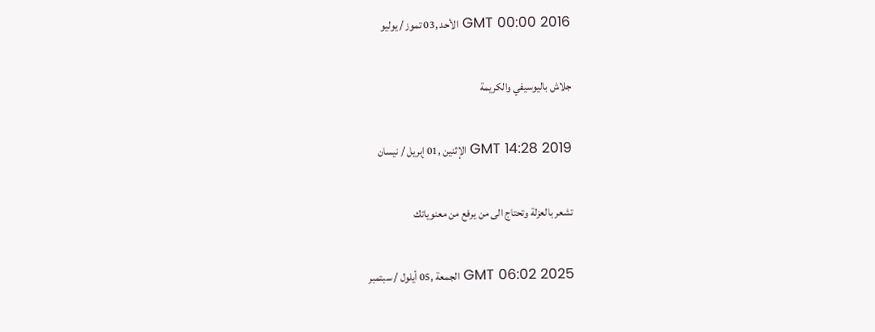GMT 00:00 2016 الأحد ,03 تموز / يوليو

جلاش باليوسيفي والكريمة

GMT 14:28 2019 الإثنين ,01 إبريل / نيسان

تشعر بالعزلة وتحتاج الى من يرفع من معنوياتك

GMT 06:02 2025 الجمعة ,05 أيلول / سبتمبر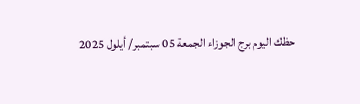حظك اليوم برج الجوزاء الجمعة 05 سبتمبر/ أيلول 2025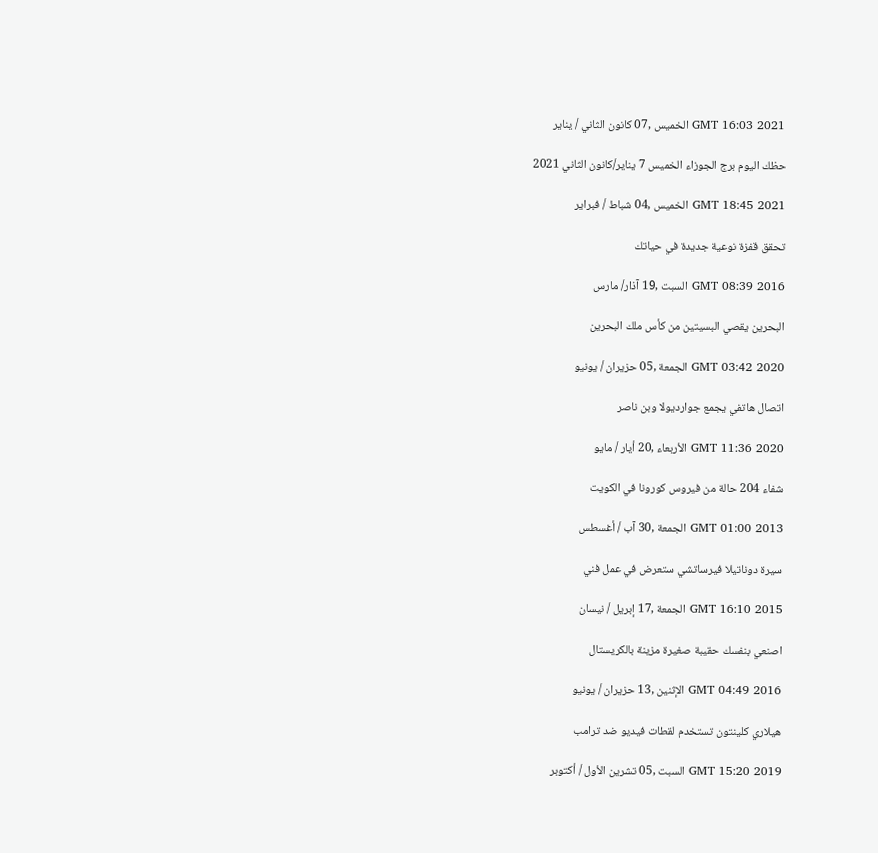GMT 16:03 2021 الخميس ,07 كانون الثاني / يناير

حظك اليوم برج الجوزاء الخميس 7 يناير/كانون الثاني 2021

GMT 18:45 2021 الخميس ,04 شباط / فبراير

تحقق قفزة نوعية جديدة في حياتك

GMT 08:39 2016 السبت ,19 آذار/ مارس

البحرين يقصي البسيتين من كأس ملك البحرين

GMT 03:42 2020 الجمعة ,05 حزيران / يونيو

اتصال هاتفي يجمع جوارديولا وبن ناصر

GMT 11:36 2020 الأربعاء ,20 أيار / مايو

شفاء 204 حالة من فيروس كورونا في الكويت

GMT 01:00 2013 الجمعة ,30 آب / أغسطس

سيرة دوناتيلا فيرساتشي ستعرض في عمل فني

GMT 16:10 2015 الجمعة ,17 إبريل / نيسان

اصنعي بنفسك حقيبة صغيرة مزينة بالكريستال

GMT 04:49 2016 الإثنين ,13 حزيران / يونيو

هيلاري كلينتون تستخدم لقطات فيديو ضد ترامب

GMT 15:20 2019 السبت ,05 تشرين الأول / أكتوبر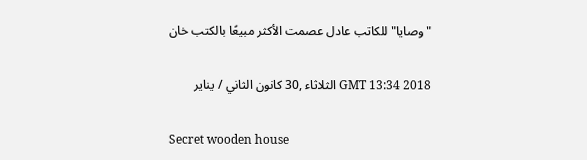" وصايا" للكاتب عادل عصمت الأكثر مبيعًا بالكتب خان

GMT 13:34 2018 الثلاثاء ,30 كانون الثاني / يناير

Secret wooden house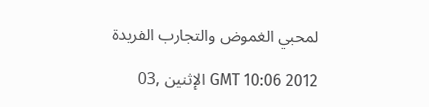لمحبي الغموض والتجارب الفريدة

GMT 10:06 2012 الإثنين ,03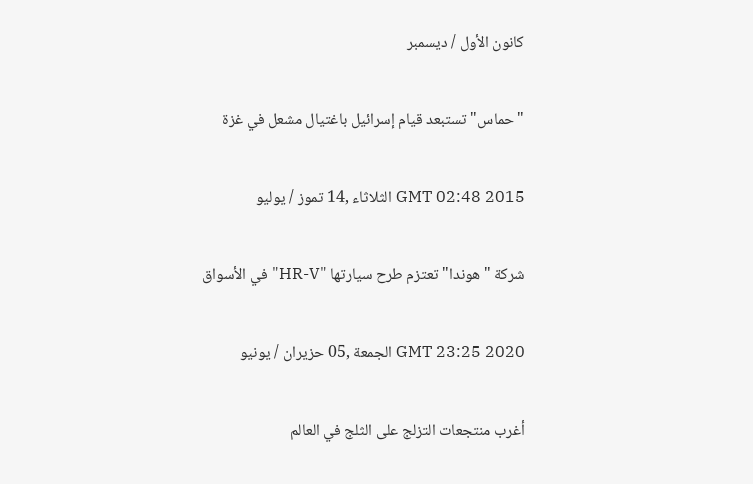كانون الأول / ديسمبر

"حماس" تستبعد قيام إسرائيل باغتيال مشعل في غزة

GMT 02:48 2015 الثلاثاء ,14 تموز / يوليو

شركة "هوندا" تعتزم طرح سيارتها "HR-V" في الأسواق

GMT 23:25 2020 الجمعة ,05 حزيران / يونيو

أغرب منتجعات التزلج على الثلج في العالم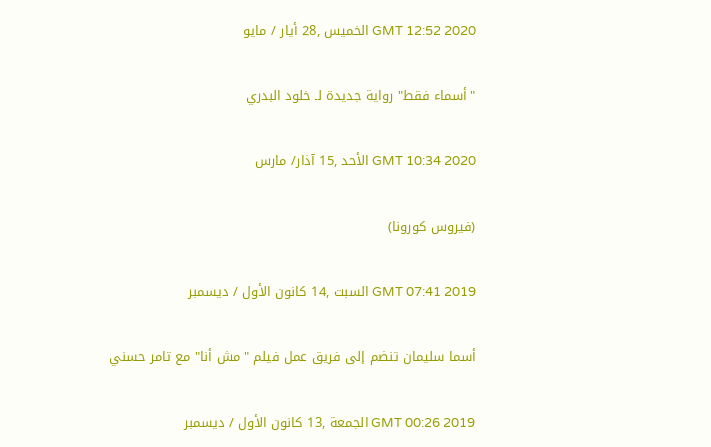GMT 12:52 2020 الخميس ,28 أيار / مايو

"أسماء فقط" رواية جديدة لـ خلود البدري

GMT 10:34 2020 الأحد ,15 آذار/ مارس

(فيروس كورونا)

GMT 07:41 2019 السبت ,14 كانون الأول / ديسمبر

أسما سليمان تنضم إلى فريق عمل فيلم "مش أنا" مع تامر حسني

GMT 00:26 2019 الجمعة ,13 كانون الأول / ديسمبر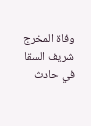وفاة المخرج شريف السقا في حادث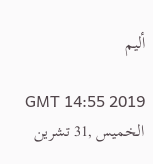أليم

GMT 14:55 2019 الخميس ,31 تشرين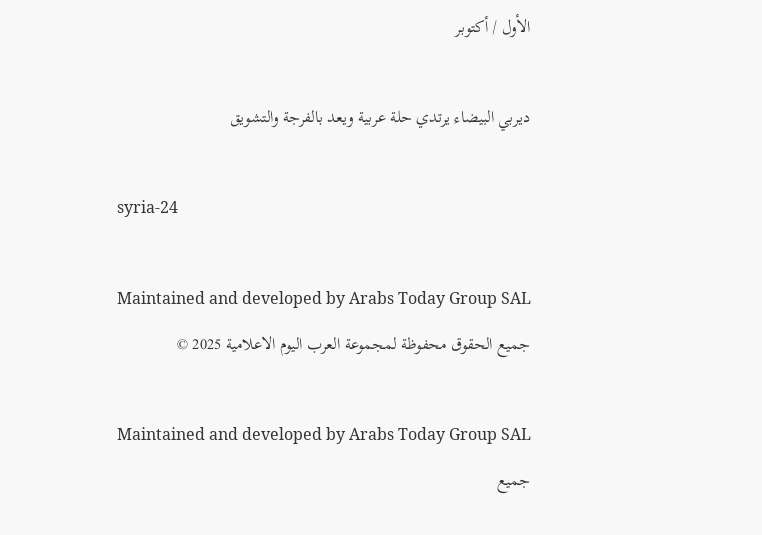الأول / أكتوبر

ديربي البيضاء يرتدي حلة عربية ويعد بالفرجة والتشويق

syria-24

Maintained and developed by Arabs Today Group SAL
جميع الحقوق محفوظة لمجموعة العرب اليوم الاعلامية 2025 ©

Maintained and developed by Arabs Today Group SAL
جميع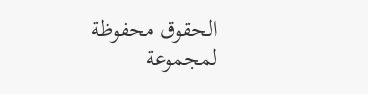الحقوق محفوظة لمجموعة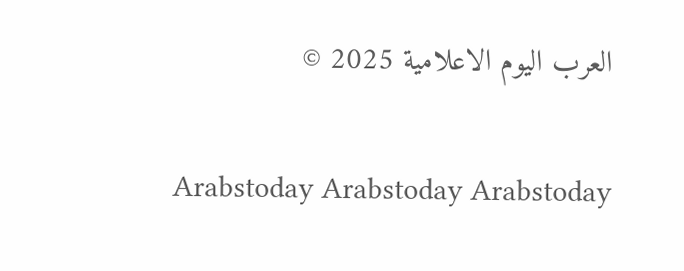العرب اليوم الاعلامية 2025 ©

Arabstoday Arabstoday Arabstoday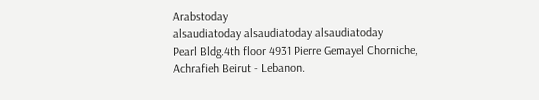Arabstoday
alsaudiatoday alsaudiatoday alsaudiatoday
Pearl Bldg.4th floor 4931 Pierre Gemayel Chorniche, Achrafieh Beirut - Lebanon.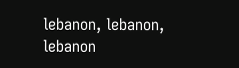lebanon, lebanon, lebanon